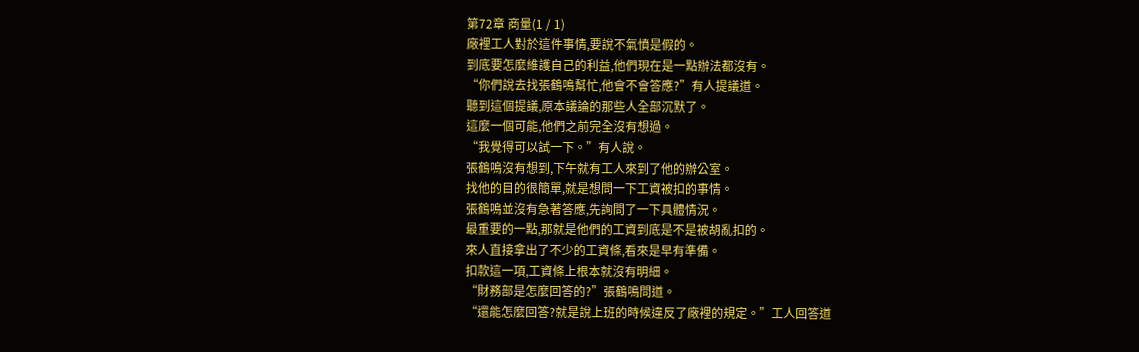第72章 商量(1 / 1)
廠裡工人對於這件事情,要說不氣憤是假的。
到底要怎麼維護自己的利益,他們現在是一點辦法都沒有。
“你們說去找張鶴鳴幫忙,他會不會答應?”有人提議道。
聽到這個提議,原本議論的那些人全部沉默了。
這麼一個可能,他們之前完全沒有想過。
“我覺得可以試一下。”有人說。
張鶴鳴沒有想到,下午就有工人來到了他的辦公室。
找他的目的很簡單,就是想問一下工資被扣的事情。
張鶴鳴並沒有急著答應,先詢問了一下具體情況。
最重要的一點,那就是他們的工資到底是不是被胡亂扣的。
來人直接拿出了不少的工資條,看來是早有準備。
扣款這一項,工資條上根本就沒有明細。
“財務部是怎麼回答的?”張鶴鳴問道。
“還能怎麼回答?就是說上班的時候違反了廠裡的規定。”工人回答道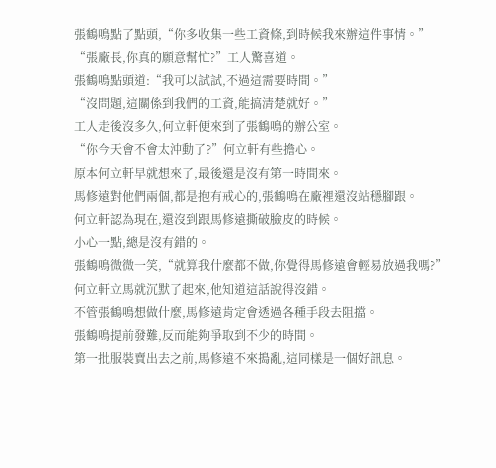張鶴鳴點了點頭,“你多收集一些工資條,到時候我來辦這件事情。”
“張廠長,你真的願意幫忙?”工人驚喜道。
張鶴鳴點頭道:“我可以試試,不過這需要時間。”
“沒問題,這關係到我們的工資,能搞清楚就好。”
工人走後沒多久,何立軒便來到了張鶴鳴的辦公室。
“你今天會不會太沖動了?”何立軒有些擔心。
原本何立軒早就想來了,最後還是沒有第一時間來。
馬修遠對他們兩個,都是抱有戒心的,張鶴鳴在廠裡還沒站穩腳跟。
何立軒認為現在,還沒到跟馬修遠撕破臉皮的時候。
小心一點,總是沒有錯的。
張鶴鳴微微一笑,“就算我什麼都不做,你覺得馬修遠會輕易放過我嗎?”
何立軒立馬就沉默了起來,他知道這話說得沒錯。
不管張鶴鳴想做什麼,馬修遠肯定會透過各種手段去阻擋。
張鶴鳴提前發難,反而能夠爭取到不少的時間。
第一批服裝賣出去之前,馬修遠不來搗亂,這同樣是一個好訊息。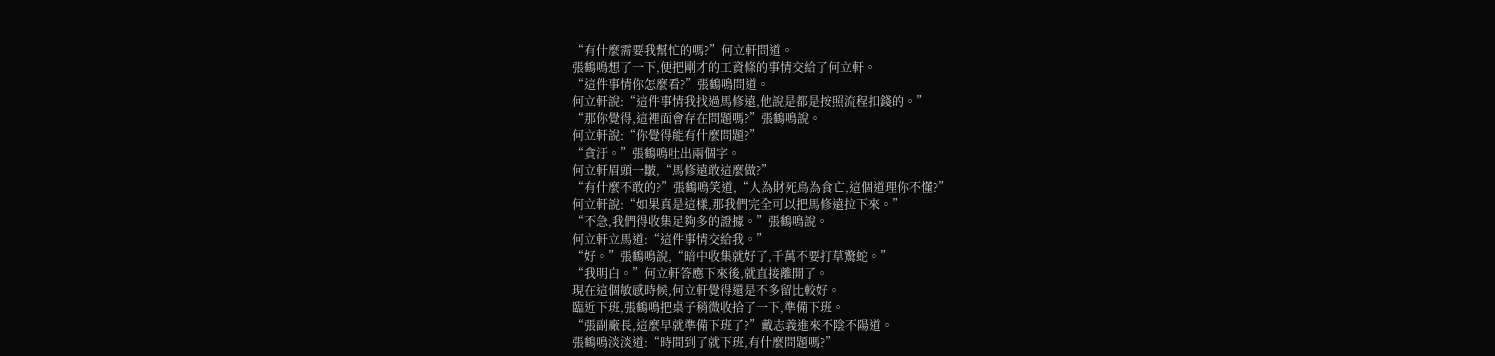“有什麼需要我幫忙的嗎?”何立軒問道。
張鶴鳴想了一下,便把剛才的工資條的事情交給了何立軒。
“這件事情你怎麼看?”張鶴鳴問道。
何立軒說:“這件事情我找過馬修遠,他說是都是按照流程扣錢的。”
“那你覺得,這裡面會存在問題嗎?”張鶴鳴說。
何立軒說:“你覺得能有什麼問題?”
“貪汙。”張鶴鳴吐出兩個字。
何立軒眉頭一皺,“馬修遠敢這麼做?”
“有什麼不敢的?”張鶴鳴笑道,“人為財死鳥為食亡,這個道理你不懂?”
何立軒說:“如果真是這樣,那我們完全可以把馬修遠拉下來。”
“不急,我們得收集足夠多的證據。”張鶴鳴說。
何立軒立馬道:“這件事情交給我。”
“好。”張鶴鳴說,“暗中收集就好了,千萬不要打草驚蛇。”
“我明白。”何立軒答應下來後,就直接離開了。
現在這個敏感時候,何立軒覺得還是不多留比較好。
臨近下班,張鶴鳴把桌子稍微收拾了一下,準備下班。
“張副廠長,這麼早就準備下班了?”戴志義進來不陰不陽道。
張鶴鳴淡淡道:“時間到了就下班,有什麼問題嗎?”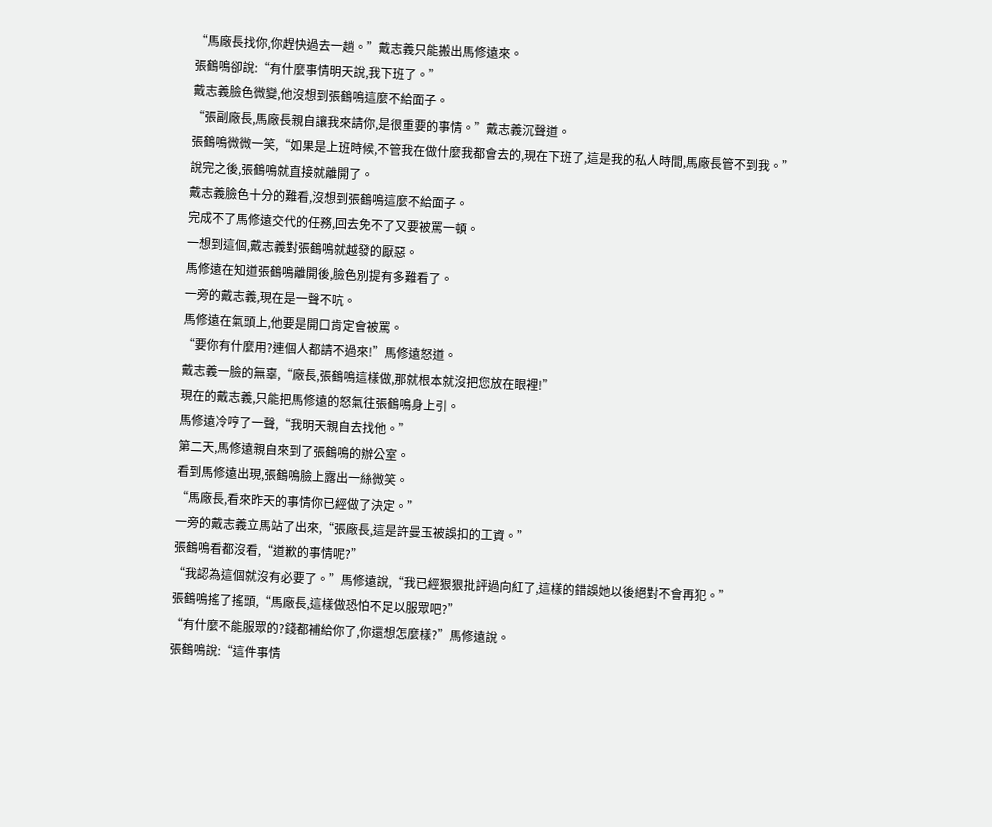“馬廠長找你,你趕快過去一趟。”戴志義只能搬出馬修遠來。
張鶴鳴卻說:“有什麼事情明天說,我下班了。”
戴志義臉色微變,他沒想到張鶴鳴這麼不給面子。
“張副廠長,馬廠長親自讓我來請你,是很重要的事情。”戴志義沉聲道。
張鶴鳴微微一笑,“如果是上班時候,不管我在做什麼我都會去的,現在下班了,這是我的私人時間,馬廠長管不到我。”
說完之後,張鶴鳴就直接就離開了。
戴志義臉色十分的難看,沒想到張鶴鳴這麼不給面子。
完成不了馬修遠交代的任務,回去免不了又要被罵一頓。
一想到這個,戴志義對張鶴鳴就越發的厭惡。
馬修遠在知道張鶴鳴離開後,臉色別提有多難看了。
一旁的戴志義,現在是一聲不吭。
馬修遠在氣頭上,他要是開口肯定會被罵。
“要你有什麼用?連個人都請不過來!”馬修遠怒道。
戴志義一臉的無辜,“廠長,張鶴鳴這樣做,那就根本就沒把您放在眼裡!”
現在的戴志義,只能把馬修遠的怒氣往張鶴鳴身上引。
馬修遠冷哼了一聲,“我明天親自去找他。”
第二天,馬修遠親自來到了張鶴鳴的辦公室。
看到馬修遠出現,張鶴鳴臉上露出一絲微笑。
“馬廠長,看來昨天的事情你已經做了決定。”
一旁的戴志義立馬站了出來,“張廠長,這是許曼玉被誤扣的工資。”
張鶴鳴看都沒看,“道歉的事情呢?”
“我認為這個就沒有必要了。”馬修遠說,“我已經狠狠批評過向紅了,這樣的錯誤她以後絕對不會再犯。”
張鶴鳴搖了搖頭,“馬廠長,這樣做恐怕不足以服眾吧?”
“有什麼不能服眾的?錢都補給你了,你還想怎麼樣?”馬修遠說。
張鶴鳴說:“這件事情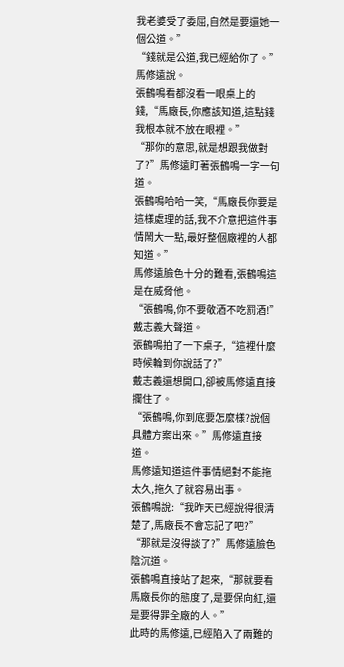我老婆受了委屈,自然是要還她一個公道。”
“錢就是公道,我已經給你了。”馬修遠說。
張鶴鳴看都沒看一眼桌上的錢,“馬廠長,你應該知道,這點錢我根本就不放在眼裡。”
“那你的意思,就是想跟我做對了?”馬修遠盯著張鶴鳴一字一句道。
張鶴鳴哈哈一笑,“馬廠長你要是這樣處理的話,我不介意把這件事情鬧大一點,最好整個廠裡的人都知道。”
馬修遠臉色十分的難看,張鶴鳴這是在威脅他。
“張鶴鳴,你不要敬酒不吃罰酒!”戴志義大聲道。
張鶴鳴拍了一下桌子,“這裡什麼時候輪到你說話了?”
戴志義還想開口,卻被馬修遠直接攔住了。
“張鶴鳴,你到底要怎麼樣?說個具體方案出來。”馬修遠直接道。
馬修遠知道這件事情絕對不能拖太久,拖久了就容易出事。
張鶴鳴說:“我昨天已經說得很清楚了,馬廠長不會忘記了吧?”
“那就是沒得談了?”馬修遠臉色陰沉道。
張鶴鳴直接站了起來,“那就要看馬廠長你的態度了,是要保向紅,還是要得罪全廠的人。”
此時的馬修遠,已經陷入了兩難的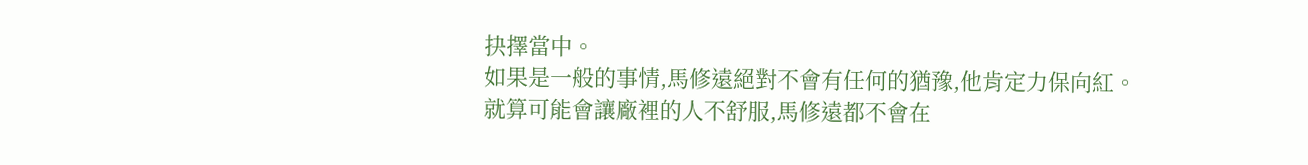抉擇當中。
如果是一般的事情,馬修遠絕對不會有任何的猶豫,他肯定力保向紅。
就算可能會讓廠裡的人不舒服,馬修遠都不會在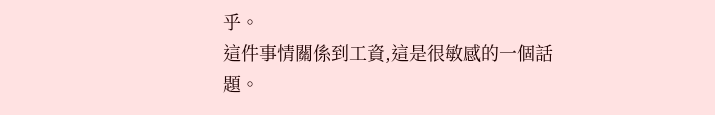乎。
這件事情關係到工資,這是很敏感的一個話題。